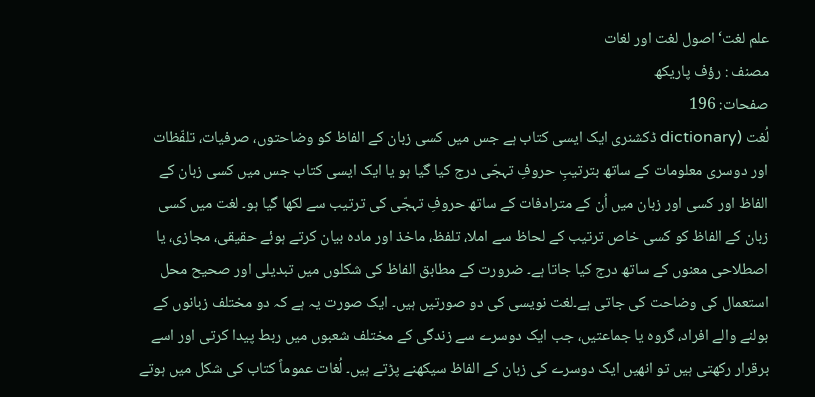علم لغت‘اصول لغت اور لغات
مصنف : رؤف پاریکھ
صفحات: 196
لُغت (dictionary ڈکشنری ایک ایسی کتاب ہے جس میں کسی زبان کے الفاظ کو وضاحتوں، صرفیات، تلفّظات اور دوسری معلومات کے ساتھ بترتیبِ حروفِ تہجّی درج کیا گیا ہو یا ایک ایسی کتاب جس میں کسی زبان کے الفاظ اور کسی اور زبان میں اُن کے مترادفات کے ساتھ حروفِ تہجّی کی ترتیب سے لکھا گیا ہو۔ لغت میں کسی زبان کے الفاظ کو کسی خاص ترتیب کے لحاظ سے املا، تلفظ، ماخذ اور مادہ بیان کرتے ہوئے حقیقی، مجازی، یا اصطلاحی معنوں کے ساتھ درج کیا جاتا ہے۔ ضرورت کے مطابق الفاظ کی شکلوں میں تبدیلی اور صحیح محل استعمال کی وضاحت کی جاتی ہے۔لغت نویسی کی دو صورتیں ہیں۔ ایک صورت یہ ہے کہ دو مختلف زبانوں کے بولنے والے افراد، گروہ یا جماعتیں، جب ایک دوسرے سے زندگی کے مختلف شعبوں میں ربط پیدا کرتی اور اسے برقرار رکھتی ہیں تو انھیں ایک دوسرے کی زبان کے الفاظ سیکھنے پڑتے ہیں۔ لُغات عموماً کتاب کی شکل میں ہوتے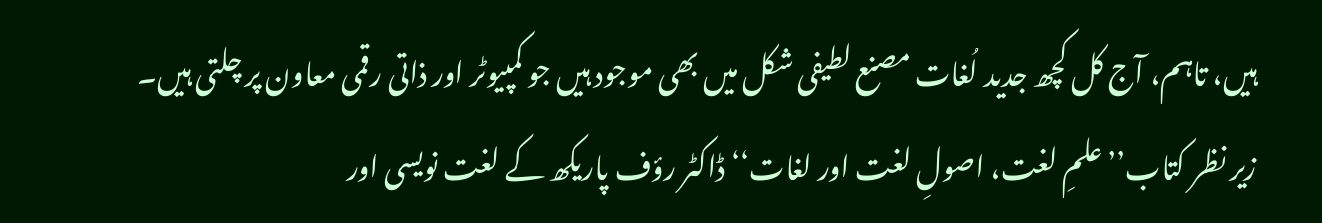ہیں، تاہم، آج کل کچھ جدید لُغات مصنع لطیفی شکل میں بھی موجود ہیں جو کمپیوٹر اور ذاتی رقمی معاون پر چلتی ہیں۔ زیر نظر کتاب’’علمِ لغت، اصولِ لغت اور لغات‘‘ ڈاکٹر رؤف پاریکھ کے لغت نویسی اور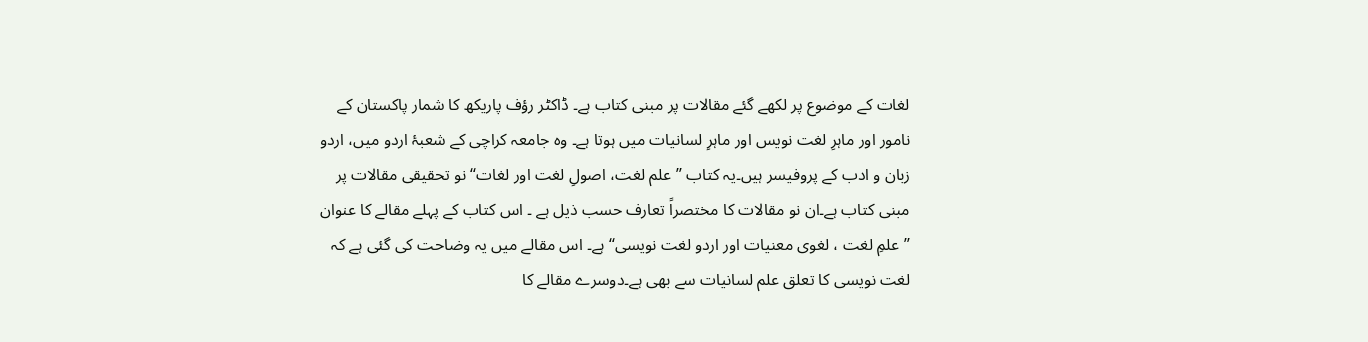لغات کے موضوع پر لکھے گئے مقالات پر مبنی کتاب ہے۔ ڈاکٹر رؤف پاریکھ کا شمار پاکستان کے نامور اور ماہرِ لغت نویس اور ماہرِ لسانیات میں ہوتا ہے۔ وہ جامعہ کراچی کے شعبۂ اردو میں، اردو زبان و ادب کے پروفیسر ہیں۔یہ کتاب ’’علم لغت، اصولِ لغت اور لغات‘‘ نو تحقیقی مقالات پر مبنی کتاب ہے۔ان نو مقالات کا مختصراً تعارف حسب ذیل ہے ۔ اس کتاب کے پہلے مقالے کا عنوان ’’علمِ لغت ، لغوی معنیات اور اردو لغت نویسی‘‘ ہے۔ اس مقالے میں یہ وضاحت کی گئی ہے کہ لغت نویسی کا تعلق علم لسانیات سے بھی ہے۔دوسرے مقالے کا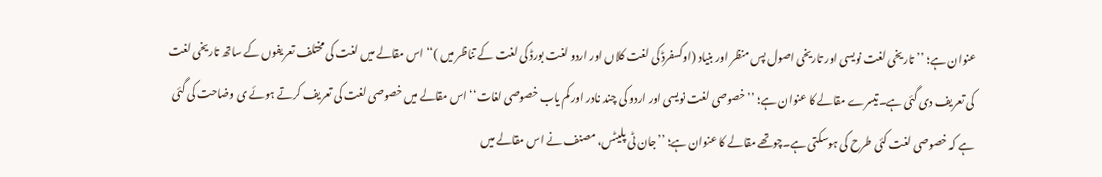عنوان ہے؛ ’’تاریخی لغت نویسی اور تاریخی اصول پس منظر اور بنیاد (اوکسفرڈ کی لغت کلاں اور اردو لغت بورڈ کی لغت کے تناظر میں )‘‘ اس مقالے میں لغت کی مختلف تعریفوں کے ساتھ تاریخی لغت کی تعریف دی گئی ہے۔تیسرے مقالے کا عنوان ہے؛ ’’خصوصی لغت نویسی اور اردو کی چند نادر اور کم یاب خصوصی لغات‘‘ اس مقالے میں خصوصی لغت کی تعریف کرتے ہوئے ی وضاحت کی گئی ہے کہ خصوصی لغت کئی طرح کی ہوسکتی ہے۔چوتھے مقالے کا عنوان ہے؛ ’’جان ٹی پلیٹس، مصنف نے اس مقالے میں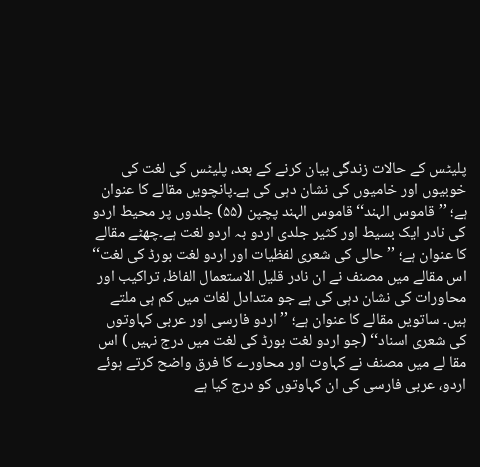پلیٹس کے حالات زندگی بیان کرنے کے بعد، پلیٹس کی لغت کی خوبیوں اور خامیوں کی نشان دہی کی ہے۔پانچویں مقالے کا عنوان ہے؛ ’’قاموس الہند‘‘قاموس الہند پچپن (۵۵) جلدوں پر محیط اردو کی نادر ایک بسیط اور کثیر جلدی اردو بہ اردو لغت ہے۔چھٹے مقالے کا عنوان ہے؛ ’’حالی کی شعری لفظیات اور اردو لغت بورڈ کی لغت‘‘ اس مقالے میں مصنف نے ان نادر قلیل الاستعمال الفاظ، تراکیب اور محاورات کی نشان دہی کی ہے جو متدادل لغات میں کم ہی ملتے ہیں۔ ساتویں مقالے کا عنوان ہے؛ ’’ اردو فارسی اور عربی کہاوتوں کی شعری اسناد‘‘ (جو اردو لغت بورڈ کی لغت میں درج نہیں ) اس مقا لے میں مصنف نے کہاوت اور محاورے کا فرق واضح کرتے ہوئے اردو، عربی فارسی کی ان کہاوتوں کو درج کیا ہے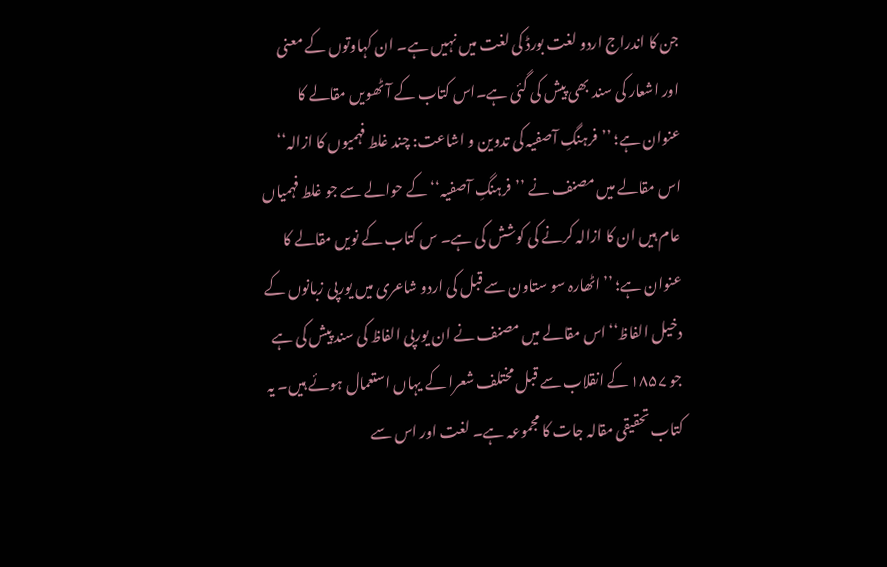جن کا اندراج اردو لغت بورڈ کی لغت میں نہیں ہے۔ ان کہاوتوں کے معنی اور اشعار کی سند بھی پیش کی گئی ہے۔اس کتاب کے آٹھویں مقالے کا عنوان ہے؛ ’’فرہنگِ آصفیہ کی تدوین و اشاعت: چند غلط فہمیوں کا ازالہ‘‘ اس مقالے میں مصنف نے ’’فرہنگِ آصفیہ‘‘ کے حوالے سے جو غلط فہمیاں عام ہیں ان کا ازالہ کرنے کی کوشش کی ہے۔ س کتاب کے نویں مقالے کا عنوان ہے؛ ’’اٹھارہ سو ستاون سے قبل کی اردو شاعری میں یورپی زبانوں کے دخیل الفاظ‘‘اس مقالے میں مصنف نے ان یورپی الفاظ کی سند پیش کی ہے جو ۱۸۵۷ کے انقلاب سے قبل مختلف شعرا کے یہاں استعمال ہوئے ہیں۔ یہ کتاب تحقیقی مقالہ جات کا مجموعہ ہے۔ لغت اور اس سے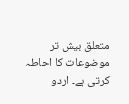متعلق بیش تر موضوعات کا احاطہ کرتی ہے۔ اردو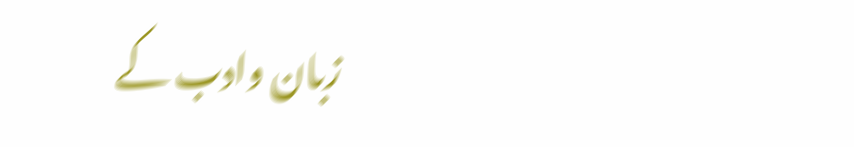زبان وادب کے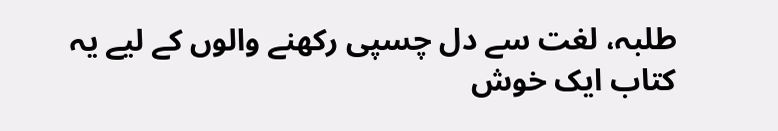طلبہ، لغت سے دل چسپی رکھنے والوں کے لیے یہ کتاب ایک خوش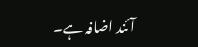آئند اضافہ ہے۔